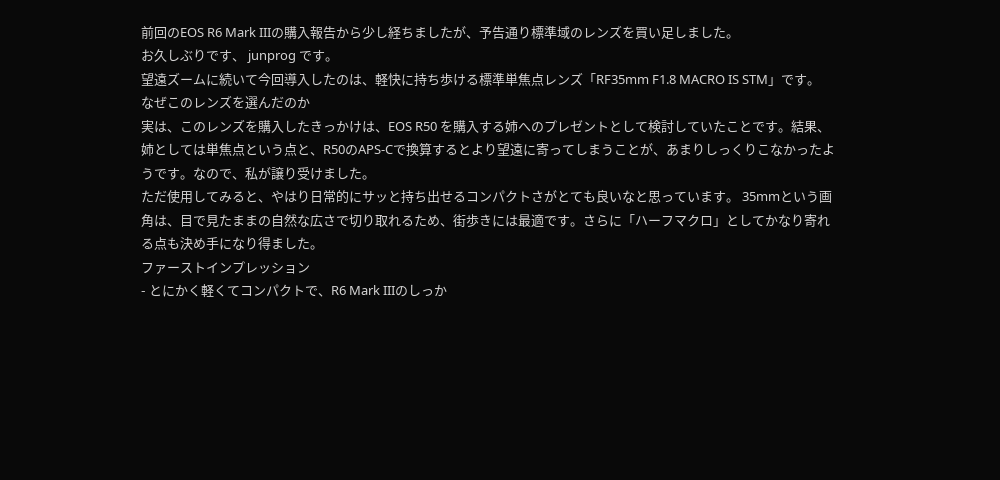前回のEOS R6 Mark IIIの購入報告から少し経ちましたが、予告通り標準域のレンズを買い足しました。
お久しぶりです、 junprog です。
望遠ズームに続いて今回導入したのは、軽快に持ち歩ける標準単焦点レンズ「RF35mm F1.8 MACRO IS STM」です。
なぜこのレンズを選んだのか
実は、このレンズを購入したきっかけは、EOS R50 を購入する姉へのプレゼントとして検討していたことです。結果、姉としては単焦点という点と、R50のAPS-Cで換算するとより望遠に寄ってしまうことが、あまりしっくりこなかったようです。なので、私が譲り受けました。
ただ使用してみると、やはり日常的にサッと持ち出せるコンパクトさがとても良いなと思っています。 35mmという画角は、目で見たままの自然な広さで切り取れるため、街歩きには最適です。さらに「ハーフマクロ」としてかなり寄れる点も決め手になり得ました。
ファーストインプレッション
- とにかく軽くてコンパクトで、R6 Mark IIIのしっか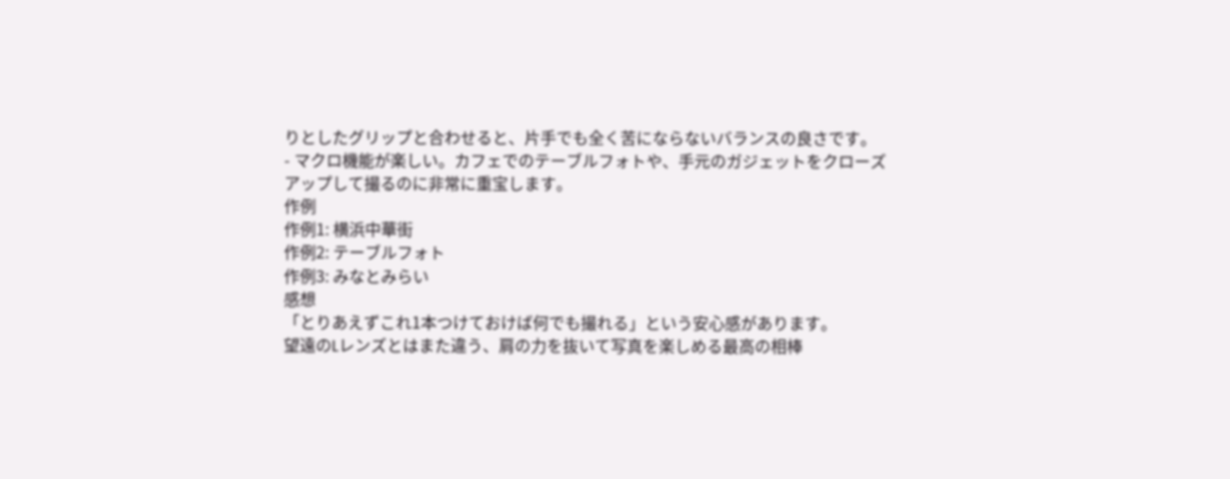りとしたグリップと合わせると、片手でも全く苦にならないバランスの良さです。
- マクロ機能が楽しい。カフェでのテーブルフォトや、手元のガジェットをクローズアップして撮るのに非常に重宝します。
作例
作例1: 横浜中華街
作例2: テーブルフォト
作例3: みなとみらい
感想
「とりあえずこれ1本つけておけば何でも撮れる」という安心感があります。
望遠のLレンズとはまた違う、肩の力を抜いて写真を楽しめる最高の相棒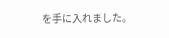を手に入れました。